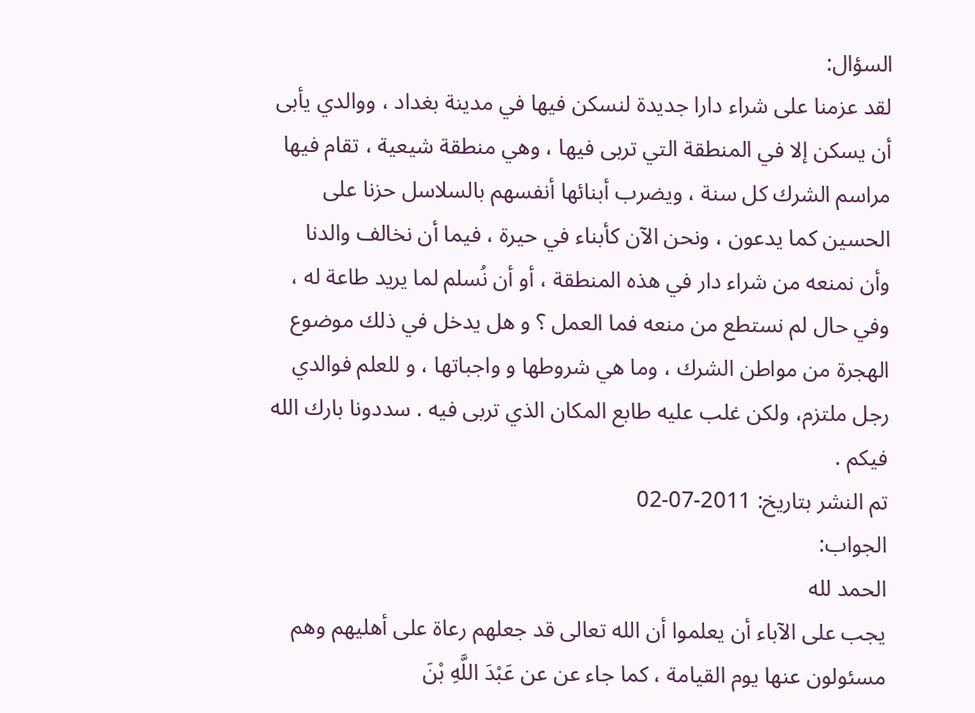السؤال:
لقد عزمنا على شراء دارا جديدة لنسكن فيها في مدينة بغداد ، ووالدي يأبى أن يسكن إلا في المنطقة التي تربى فيها ، وهي منطقة شيعية ، تقام فيها مراسم الشرك كل سنة ، ويضرب أبنائها أنفسهم بالسلاسل حزنا على الحسين كما يدعون ، ونحن الآن كأبناء في حيرة ، فيما أن نخالف والدنا وأن نمنعه من شراء دار في هذه المنطقة ، أو أن نُسلم لما يريد طاعة له ، وفي حال لم نستطع من منعه فما العمل ؟ و هل يدخل في ذلك موضوع الهجرة من مواطن الشرك ، وما هي شروطها و واجباتها ، و للعلم فوالدي رجل ملتزم، ولكن غلب عليه طابع المكان الذي تربى فيه . سددونا بارك الله فيكم .
تم النشر بتاريخ: 2011-07-02
الجواب:
الحمد لله
يجب على الآباء أن يعلموا أن الله تعالى قد جعلهم رعاة على أهليهم وهم مسئولون عنها يوم القيامة ، كما جاء عن عن عَبْدَ اللَّهِ بْنَ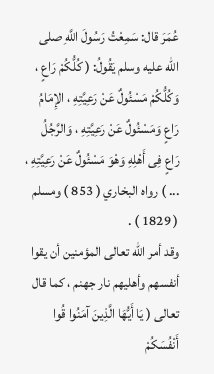عُمَرَ قال: سَمِعْتُ رَسُولَ اللَّهِ صلى الله عليه وسلم يَقُولُ: ( كُلُّكُمْ رَاعٍ ، وَكُلُّكُمْ مَسْئُولٌ عَنْ رَعِيَّتِهِ ، الإِمَامُ رَاعٍ وَمَسْئُولٌ عَنْ رَعِيَّتِهِ ، وَالرَّجُلُ رَاعٍ فِى أَهْلِهِ وَهْوَ مَسْئُولٌ عَنْ رَعِيَّتِهِ ، ... ) رواه البخاري ( 853 ) ومسلم ( 1829 ) .
وقد أمر الله تعالى المؤمنين أن يقوا أنفسهم وأهليهم نار جهنم ، كما قال تعالى ( يَا أَيُّهَا الَّذِينَ آمَنُوا قُوا أَنْفُسَكُمْ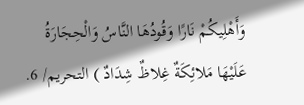وَأَهْلِيكُمْ نَارًا وَقُودُهَا النَّاسُ وَالْحِجَارَةُ عَلَيْهَا مَلائِكَةٌ غِلاظٌ شِدَادٌ ) التحريم/ 6.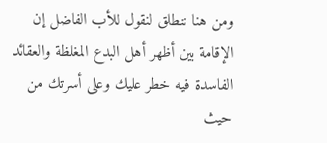ومن هنا ننطلق لنقول للأب الفاضل إن الإقامة بين أظهر أهل البدع المغلظة والعقائد الفاسدة فيه خطر عليك وعلى أسرتك من حيث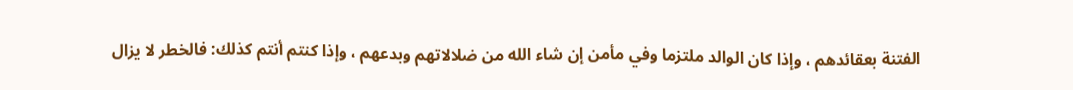الفتنة بعقائدهم ، وإذا كان الوالد ملتزما وفي مأمن إن شاء الله من ضلالاتهم وبدعهم ، وإذا كنتم أنتم كذلك: فالخطر لا يزال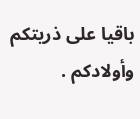باقيا على ذريتكم وأولادكم .